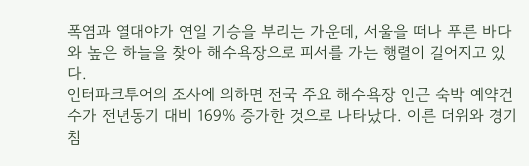폭염과 열대야가 연일 기승을 부리는 가운데, 서울을 떠나 푸른 바다와 높은 하늘을 찾아 해수욕장으로 피서를 가는 행렬이 길어지고 있다.
인터파크투어의 조사에 의하면 전국 주요 해수욕장 인근 숙박 예약건수가 전년동기 대비 169% 증가한 것으로 나타났다. 이른 더위와 경기침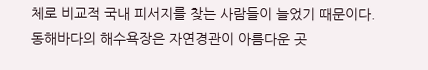체로 비교적 국내 피서지를 찾는 사람들이 늘었기 때문이다.
동해바다의 해수욕장은 자연경관이 아름다운 곳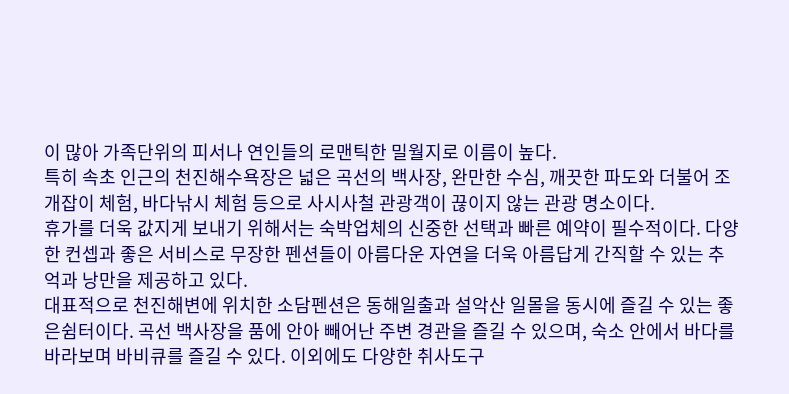이 많아 가족단위의 피서나 연인들의 로맨틱한 밀월지로 이름이 높다.
특히 속초 인근의 천진해수욕장은 넓은 곡선의 백사장, 완만한 수심, 깨끗한 파도와 더불어 조개잡이 체험, 바다낚시 체험 등으로 사시사철 관광객이 끊이지 않는 관광 명소이다.
휴가를 더욱 값지게 보내기 위해서는 숙박업체의 신중한 선택과 빠른 예약이 필수적이다. 다양한 컨셉과 좋은 서비스로 무장한 펜션들이 아름다운 자연을 더욱 아름답게 간직할 수 있는 추억과 낭만을 제공하고 있다.
대표적으로 천진해변에 위치한 소담펜션은 동해일출과 설악산 일몰을 동시에 즐길 수 있는 좋은쉼터이다. 곡선 백사장을 품에 안아 빼어난 주변 경관을 즐길 수 있으며, 숙소 안에서 바다를 바라보며 바비큐를 즐길 수 있다. 이외에도 다양한 취사도구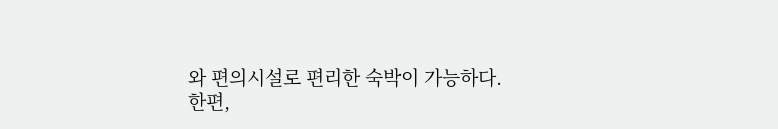와 편의시설로 편리한 숙박이 가능하다.
한편,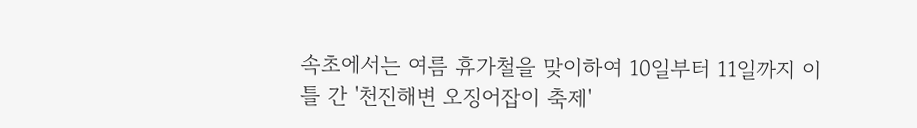속초에서는 여름 휴가철을 맞이하여 10일부터 11일까지 이틀 간 '천진해변 오징어잡이 축제'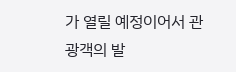가 열릴 예정이어서 관광객의 발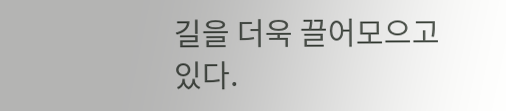길을 더욱 끌어모으고 있다.